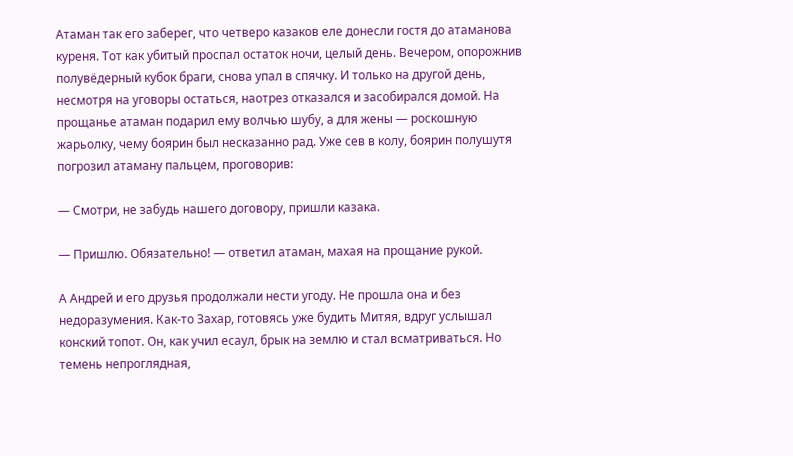Атаман так его заберег, что четверо казаков еле донесли гостя до атаманова куреня. Тот как убитый проспал остаток ночи, целый день. Вечером, опорожнив полувёдерный кубок браги, снова упал в спячку. И только на другой день, несмотря на уговоры остаться, наотрез отказался и засобирался домой. На прощанье атаман подарил ему волчью шубу, а для жены — роскошную жарьолку, чему боярин был несказанно рад. Уже сев в колу, боярин полушутя погрозил атаману пальцем, проговорив:

— Смотри, не забудь нашего договору, пришли казака.

— Пришлю. Обязательно! — ответил атаман, махая на прощание рукой.

А Андрей и его друзья продолжали нести угоду. Не прошла она и без недоразумения. Как-то Захар, готовясь уже будить Митяя, вдруг услышал конский топот. Он, как учил есаул, брык на землю и стал всматриваться. Но темень непроглядная,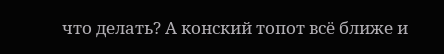что делать? А конский топот всё ближе и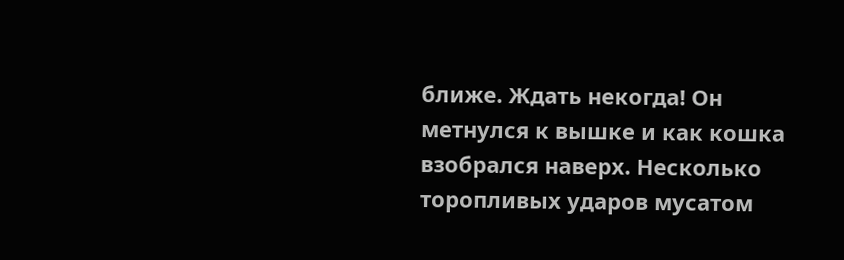ближе. Ждать некогда! Он метнулся к вышке и как кошка взобрался наверх. Несколько торопливых ударов мусатом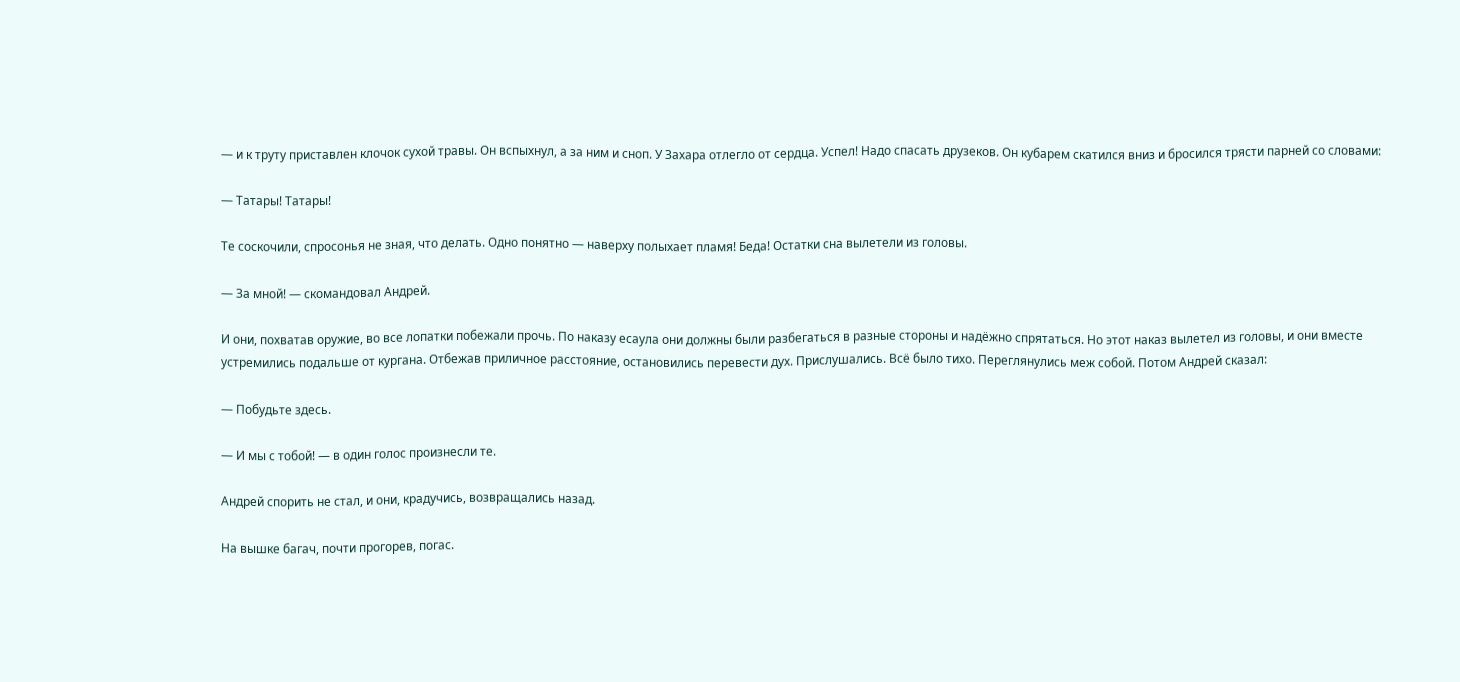— и к труту приставлен клочок сухой травы. Он вспыхнул, а за ним и сноп. У Захара отлегло от сердца. Успел! Надо спасать друзеков. Он кубарем скатился вниз и бросился трясти парней со словами:

— Татары! Татары!

Те соскочили, спросонья не зная, что делать. Одно понятно — наверху полыхает пламя! Беда! Остатки сна вылетели из головы.

— За мной! — скомандовал Андрей.

И они, похватав оружие, во все лопатки побежали прочь. По наказу есаула они должны были разбегаться в разные стороны и надёжно спрятаться. Но этот наказ вылетел из головы, и они вместе устремились подальше от кургана. Отбежав приличное расстояние, остановились перевести дух. Прислушались. Всё было тихо. Переглянулись меж собой. Потом Андрей сказал:

— Побудьте здесь.

— И мы с тобой! — в один голос произнесли те.

Андрей спорить не стал, и они, крадучись, возвращались назад.

На вышке багач, почти прогорев, погас.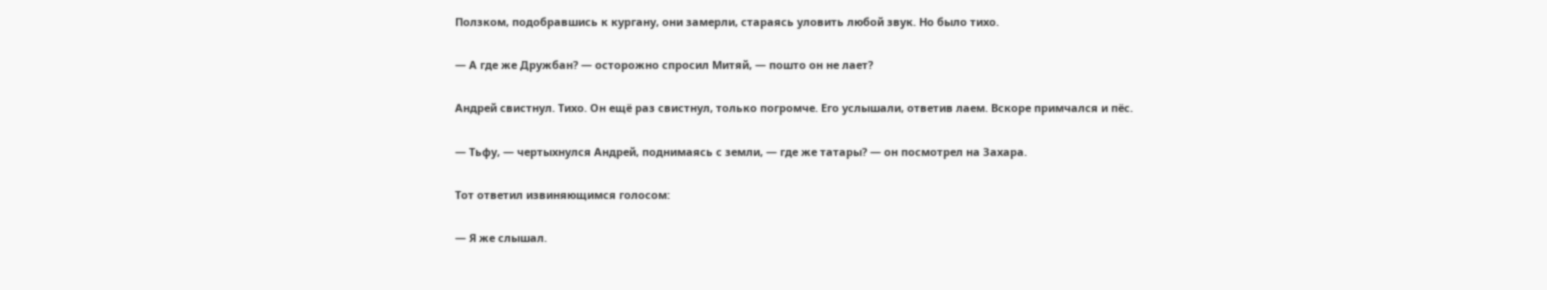Ползком, подобравшись к кургану, они замерли, стараясь уловить любой звук. Но было тихо.

— А где же Дружбан? — осторожно спросил Митяй, — пошто он не лает?

Андрей свистнул. Тихо. Он ещё раз свистнул, только погромче. Его услышали, ответив лаем. Вскоре примчался и пёс.

— Тьфу, — чертыхнулся Андрей, поднимаясь с земли, — где же татары? — он посмотрел на Захара.

Тот ответил извиняющимся голосом:

— Я же слышал.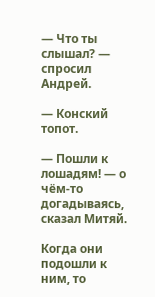— Что ты слышал? — спросил Андрей.

— Конский топот.

— Пошли к лошадям! — о чём-то догадываясь, сказал Митяй.

Когда они подошли к ним, то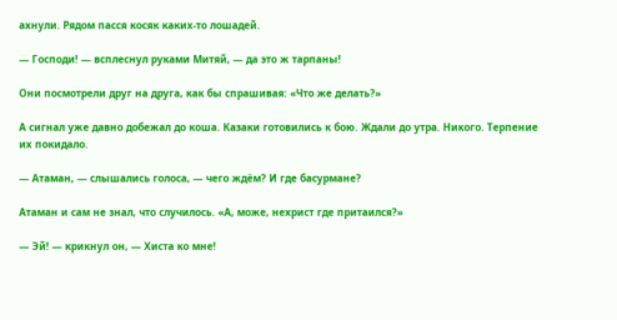ахнули. Рядом пасся косяк каких-то лошадей.

— Господи! — всплеснул руками Митяй, — да это ж тарпаны!

Они посмотрели друг на друга, как бы спрашивая: «Что же делать?»

А сигнал уже давно добежал до коша. Казаки готовились к бою. Ждали до утра. Никого. Терпение их покидало.

— Атаман, — слышались голоса, — чего ждём? И где басурмане?

Атаман и сам не знал, что случилось. «А, може, нехрист где притаился?»

— Эй! — крикнул он, — Хиста ко мне!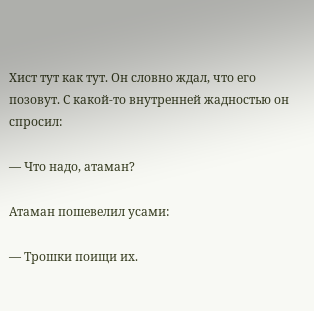Хист тут как тут. Он словно ждал, что его позовут. С какой-то внутренней жадностью он спросил:

— Что надо, атаман?

Атаман пошевелил усами:

— Трошки поищи их.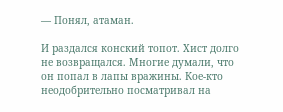— Понял, атаман.

И раздался конский топот. Хист долго не возвращался. Многие думали, что он попал в лапы вражины. Кое-кто неодобрительно посматривал на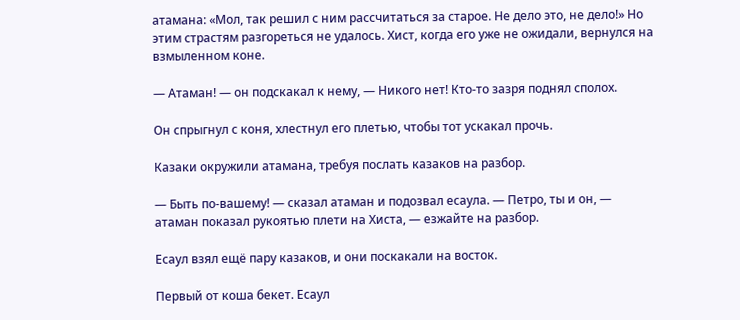атамана: «Мол, так решил с ним рассчитаться за старое. Не дело это, не дело!» Но этим страстям разгореться не удалось. Хист, когда его уже не ожидали, вернулся на взмыленном коне.

— Атаман! — он подскакал к нему, — Никого нет! Кто-то зазря поднял сполох.

Он спрыгнул с коня, хлестнул его плетью, чтобы тот ускакал прочь.

Казаки окружили атамана, требуя послать казаков на разбор.

— Быть по-вашему! — сказал атаман и подозвал есаула. — Петро, ты и он, — атаман показал рукоятью плети на Хиста, — езжайте на разбор.

Есаул взял ещё пару казаков, и они поскакали на восток.

Первый от коша бекет. Есаул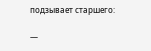подзывает старшего:

—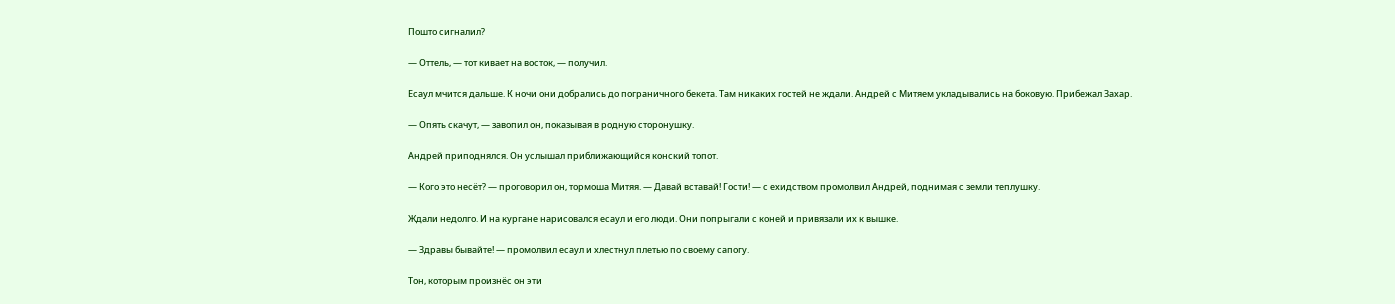Пошто сигналил?

— Оттель, — тот кивает на восток, — получил.

Есаул мчится дальше. К ночи они добрались до пограничного бекета. Там никаких гостей не ждали. Андрей с Митяем укладывались на боковую. Прибежал Захар.

— Опять скачут, — завопил он, показывая в родную сторонушку.

Андрей приподнялся. Он услышал приближающийся конский топот.

— Кого это несёт? — проговорил он, тормоша Митяя. — Давай вставай! Гости! — с ехидством промолвил Андрей, поднимая с земли теплушку.

Ждали недолго. И на кургане нарисовался есаул и его люди. Они попрыгали с коней и привязали их к вышке.

— Здравы бывайте! — промолвил есаул и хлестнул плетью по своему сапогу.

Тон, которым произнёс он эти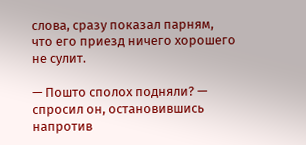слова, сразу показал парням, что его приезд ничего хорошего не сулит.

— Пошто сполох подняли? — спросил он, остановившись напротив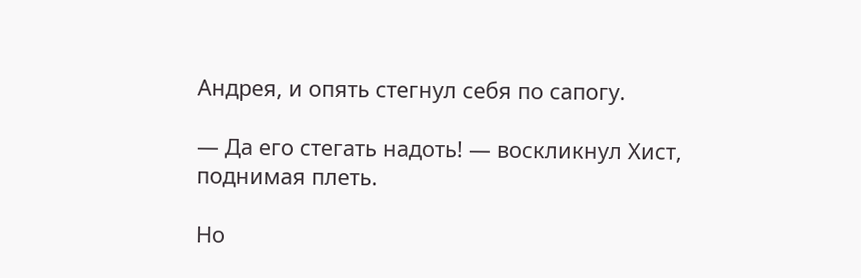Андрея, и опять стегнул себя по сапогу.

— Да его стегать надоть! — воскликнул Хист, поднимая плеть.

Но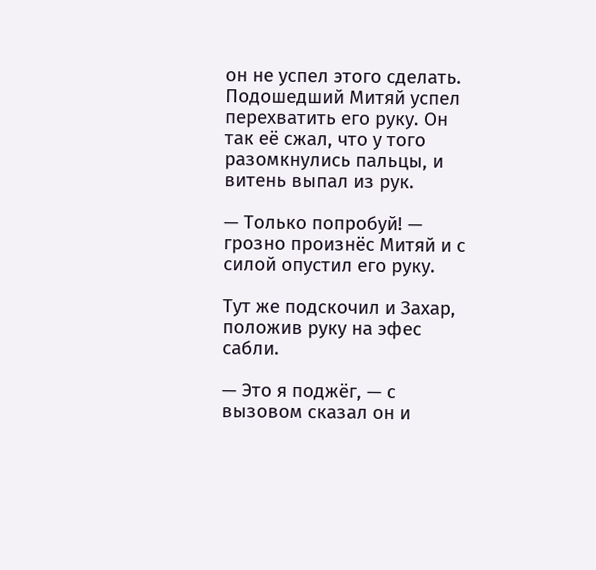он не успел этого сделать. Подошедший Митяй успел перехватить его руку. Он так её сжал, что у того разомкнулись пальцы, и витень выпал из рук.

— Только попробуй! — грозно произнёс Митяй и с силой опустил его руку.

Тут же подскочил и Захар, положив руку на эфес сабли.

— Это я поджёг, — с вызовом сказал он и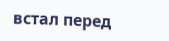встал перед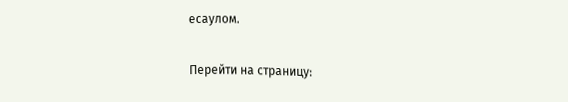есаулом.

Перейти на страницу: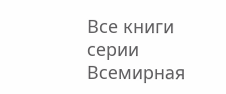Все книги серии Всемирная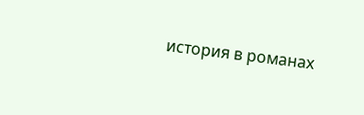история в романах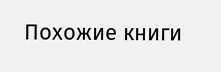Похожие книги